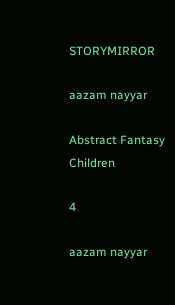STORYMIRROR

aazam nayyar

Abstract Fantasy Children

4

aazam nayyar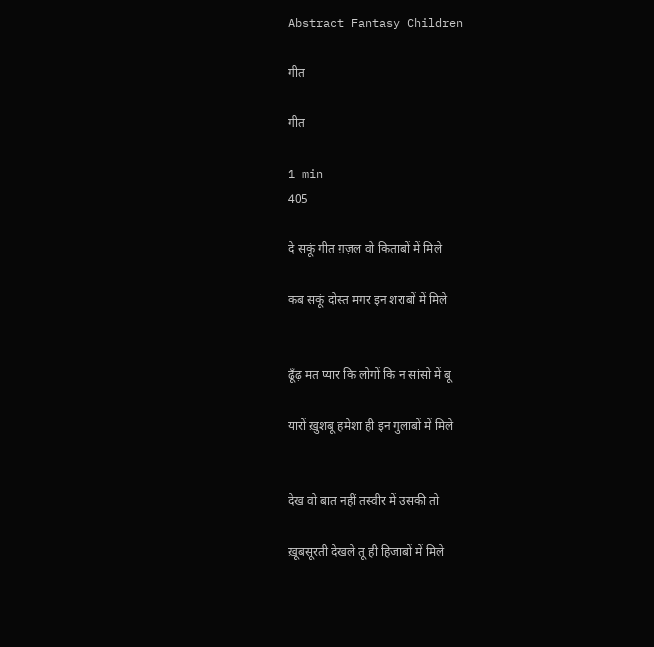Abstract Fantasy Children

गीत

गीत

1 min
405

दे सकूं गीत ग़ज़ल वो किताबों में मिले

कब सकूं दोस्त मगर इन शराबों में मिले


ढूँढ़ मत प्यार कि लोगों कि न सांसो में बू

यारों ख़ुशबू हमेशा ही इन गुलाबों में मिले


देख वो बात नहीं तस्वीर में उसकी तो

ख़ूबसूरती देखले तू ही हिजाबों में मिले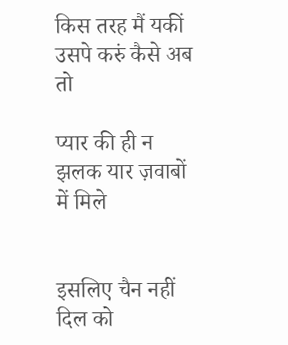किस तरह मैं यकीं उसपे करुं कैसे अब तो

प्यार की ही न झलक यार ज़वाबों में मिले


इसलिए चैन नहीं दिल को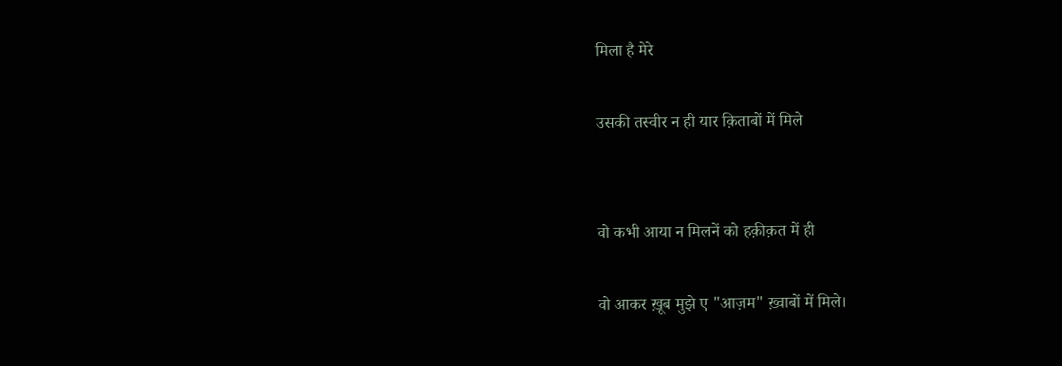मिला है मेरे

उसकी तस्वीर न ही यार क़िताबों में मिले


वो कभी आया न मिलनें को हक़ीक़त में ही

वो आकर ख़ूब मुझे ए "आज़म" ख़्वाबों में मिले।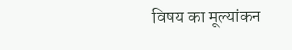विषय का मूल्यांकन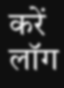करें
लॉग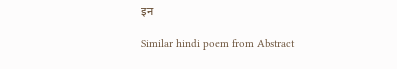इन

Similar hindi poem from Abstract